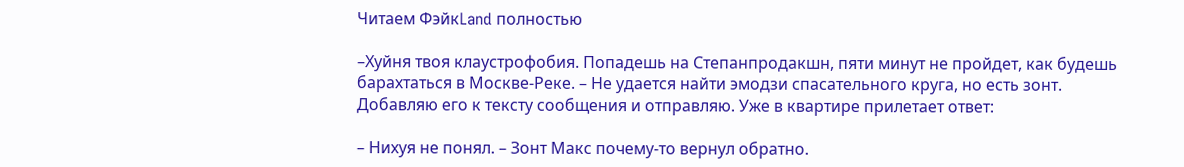Читаем ФэйкLand полностью

–Хуйня твоя клаустрофобия. Попадешь на Степанпродакшн, пяти минут не пройдет, как будешь барахтаться в Москве-Реке. – Не удается найти эмодзи спасательного круга, но есть зонт. Добавляю его к тексту сообщения и отправляю. Уже в квартире прилетает ответ:

– Нихуя не понял. – Зонт Макс почему-то вернул обратно.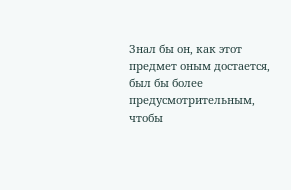Знал бы он, как этот предмет оным достается, был бы более предусмотрительным, чтобы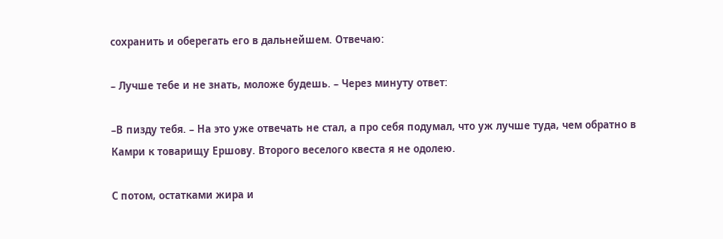сохранить и оберегать его в дальнейшем. Отвечаю:

– Лучше тебе и не знать, моложе будешь. – Через минуту ответ:

–В пизду тебя. – На это уже отвечать не стал, а про себя подумал, что уж лучше туда, чем обратно в Камри к товарищу Ершову. Второго веселого квеста я не одолею.

С потом, остатками жира и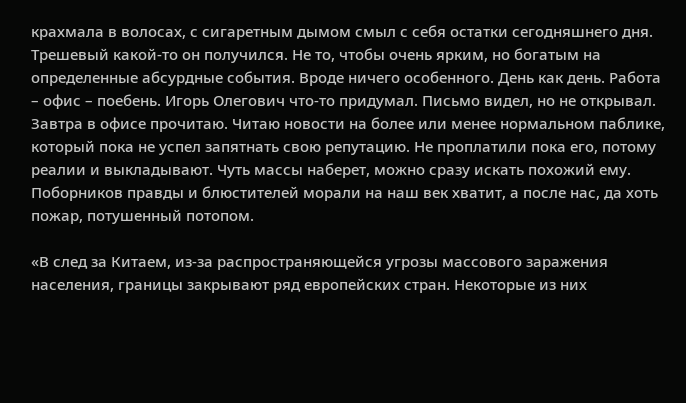крахмала в волосах, с сигаретным дымом смыл с себя остатки сегодняшнего дня. Трешевый какой-то он получился. Не то, чтобы очень ярким, но богатым на определенные абсурдные события. Вроде ничего особенного. День как день. Работа – офис – поебень. Игорь Олегович что-то придумал. Письмо видел, но не открывал. Завтра в офисе прочитаю. Читаю новости на более или менее нормальном паблике, который пока не успел запятнать свою репутацию. Не проплатили пока его, потому реалии и выкладывают. Чуть массы наберет, можно сразу искать похожий ему. Поборников правды и блюстителей морали на наш век хватит, а после нас, да хоть пожар, потушенный потопом.

«В след за Китаем, из-за распространяющейся угрозы массового заражения населения, границы закрывают ряд европейских стран. Некоторые из них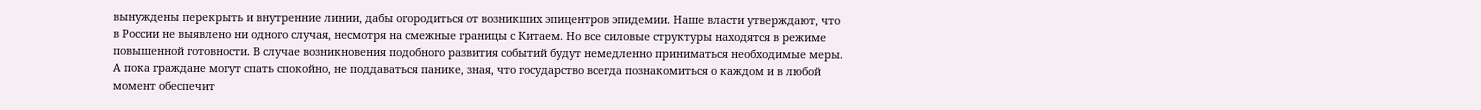вынуждены перекрыть и внутренние линии, дабы огородиться от возникших эпицентров эпидемии. Наше власти утверждают, что в России не выявлено ни одного случая, несмотря на смежные границы с Китаем. Но все силовые структуры находятся в режиме повышенной готовности. В случае возникновения подобного развития событий будут немедленно приниматься необходимые меры. А пока граждане могут спать спокойно, не поддаваться панике, зная, что государство всегда познакомиться о каждом и в любой момент обеспечит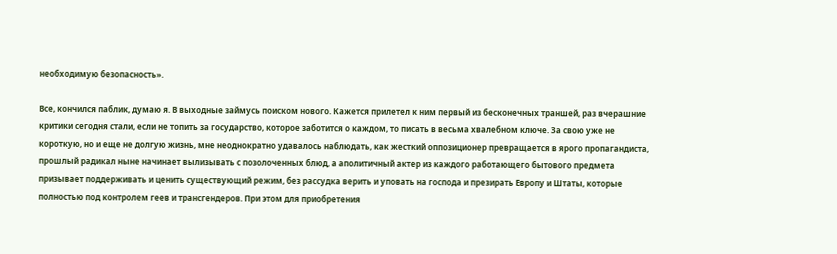необходимую безопасность».

Все, кончился паблик, думаю я. В выходные займусь поиском нового. Кажется прилетел к ним первый из бесконечных траншей, раз вчерашние критики сегодня стали, если не топить за государство, которое заботится о каждом, то писать в весьма хвалебном ключе. За свою уже не короткую, но и еще не долгую жизнь, мне неоднократно удавалось наблюдать, как жесткий оппозиционер превращается в ярого пропагандиста, прошлый радикал ныне начинает вылизывать с позолоченных блюд, а аполитичный актер из каждого работающего бытового предмета призывает поддерживать и ценить существующий режим, без рассудка верить и уповать на господа и презирать Европу и Штаты, которые полностью под контролем геев и трансгендеров. При этом для приобретения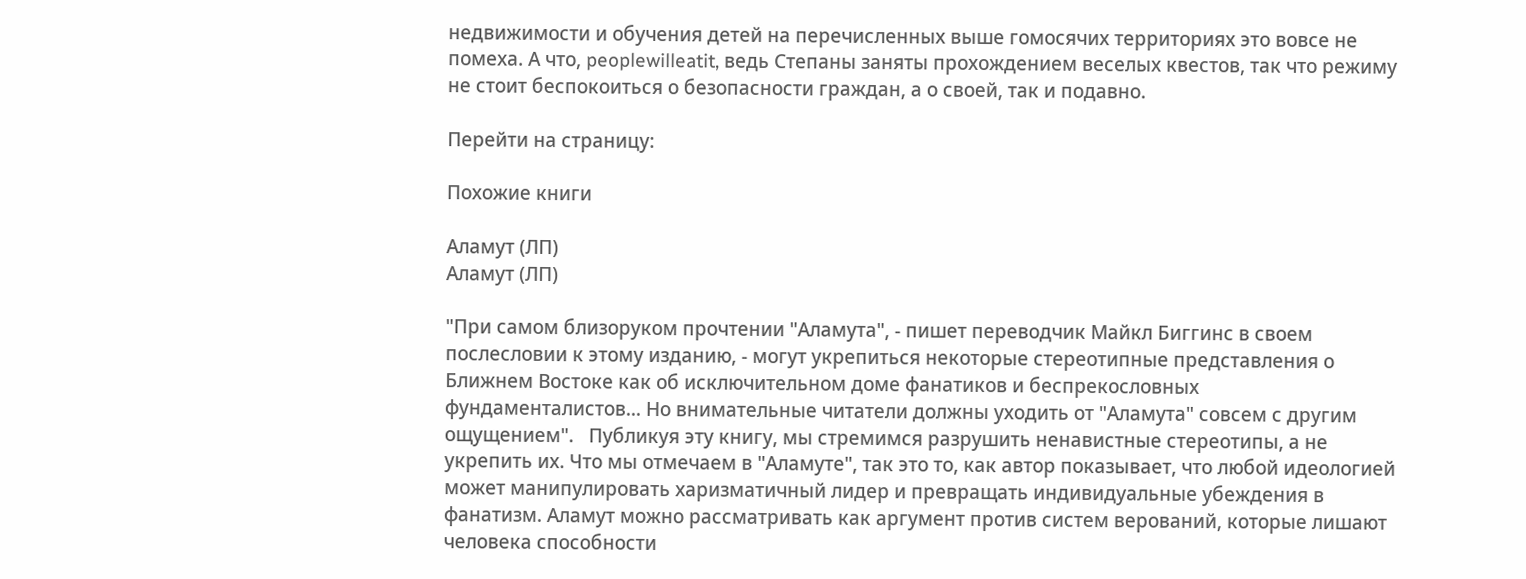недвижимости и обучения детей на перечисленных выше гомосячих территориях это вовсе не помеха. А что, peoplewilleatit, ведь Степаны заняты прохождением веселых квестов, так что режиму не стоит беспокоиться о безопасности граждан, а о своей, так и подавно.

Перейти на страницу:

Похожие книги

Аламут (ЛП)
Аламут (ЛП)

"При самом близоруком прочтении "Аламута", - пишет переводчик Майкл Биггинс в своем послесловии к этому изданию, - могут укрепиться некоторые стереотипные представления о Ближнем Востоке как об исключительном доме фанатиков и беспрекословных фундаменталистов... Но внимательные читатели должны уходить от "Аламута" совсем с другим ощущением".   Публикуя эту книгу, мы стремимся разрушить ненавистные стереотипы, а не укрепить их. Что мы отмечаем в "Аламуте", так это то, как автор показывает, что любой идеологией может манипулировать харизматичный лидер и превращать индивидуальные убеждения в фанатизм. Аламут можно рассматривать как аргумент против систем верований, которые лишают человека способности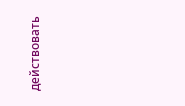действовать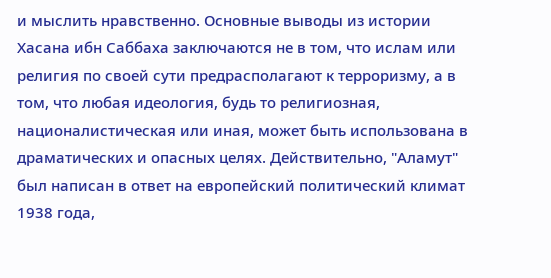и мыслить нравственно. Основные выводы из истории Хасана ибн Саббаха заключаются не в том, что ислам или религия по своей сути предрасполагают к терроризму, а в том, что любая идеология, будь то религиозная, националистическая или иная, может быть использована в драматических и опасных целях. Действительно, "Аламут" был написан в ответ на европейский политический климат 1938 года,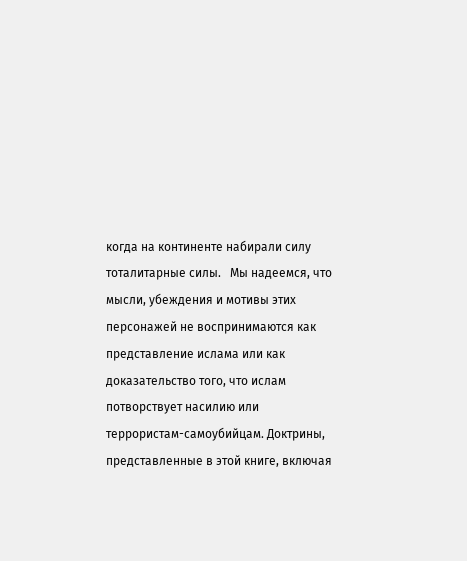когда на континенте набирали силу тоталитарные силы.   Мы надеемся, что мысли, убеждения и мотивы этих персонажей не воспринимаются как представление ислама или как доказательство того, что ислам потворствует насилию или террористам-самоубийцам. Доктрины, представленные в этой книге, включая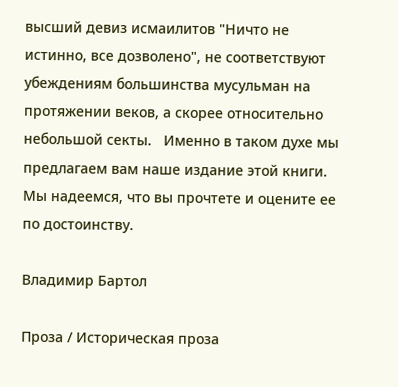высший девиз исмаилитов "Ничто не истинно, все дозволено", не соответствуют убеждениям большинства мусульман на протяжении веков, а скорее относительно небольшой секты.   Именно в таком духе мы предлагаем вам наше издание этой книги. Мы надеемся, что вы прочтете и оцените ее по достоинству.

Владимир Бартол

Проза / Историческая проза